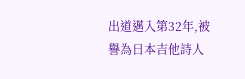出道邁入第32年,被譽為日本吉他詩人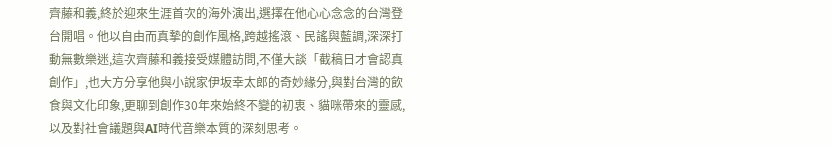齊藤和義,終於迎來生涯首次的海外演出,選擇在他心心念念的台灣登台開唱。他以自由而真摯的創作風格,跨越搖滾、民謠與藍調,深深打動無數樂迷,這次齊藤和義接受媒體訪問,不僅大談「截稿日才會認真創作」,也大方分享他與小說家伊坂幸太郎的奇妙緣分,與對台灣的飲食與文化印象,更聊到創作30年來始終不變的初衷、貓咪帶來的靈感,以及對社會議題與AI時代音樂本質的深刻思考。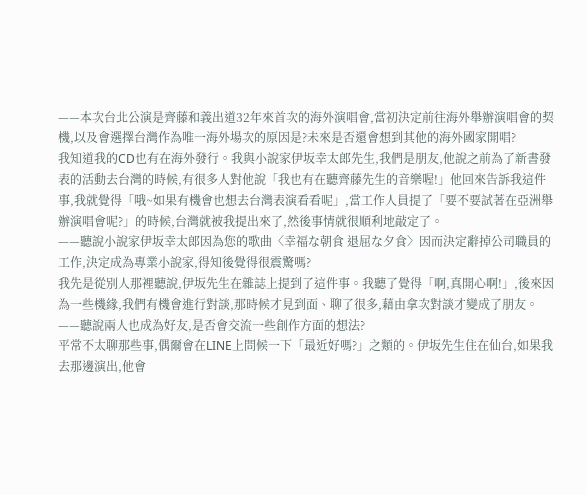——本次台北公演是齊藤和義出道32年來首次的海外演唱會,當初決定前往海外舉辦演唱會的契機,以及會選擇台灣作為唯一海外場次的原因是?未來是否還會想到其他的海外國家開唱?
我知道我的CD也有在海外發行。我與小說家伊坂幸太郎先生,我們是朋友,他說之前為了新書發表的活動去台灣的時候,有很多人對他說「我也有在聽齊藤先生的音樂喔!」他回來告訴我這件事,我就覺得「哦~如果有機會也想去台灣表演看看呢」,當工作人員提了「要不要試著在亞洲舉辦演唱會呢?」的時候,台灣就被我提出來了,然後事情就很順利地敲定了。
——聽說小說家伊坂幸太郎因為您的歌曲〈幸福な朝食 退屈な夕食〉因而決定辭掉公司職員的工作,決定成為專業小說家,得知後覺得很震驚嗎?
我先是從別人那裡聽說,伊坂先生在雜誌上提到了這件事。我聽了覺得「啊,真開心啊!」,後來因為一些機緣,我們有機會進行對談,那時候才見到面、聊了很多,藉由拿次對談才變成了朋友。
——聽說兩人也成為好友,是否會交流一些創作方面的想法?
平常不太聊那些事,偶爾會在LINE上問候一下「最近好嗎?」之類的。伊坂先生住在仙台,如果我去那邊演出,他會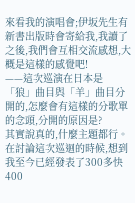來看我的演唱會;伊坂先生有新書出版時會寄給我,我讀了之後,我們會互相交流感想,大概是這樣的感覺吧!
——這次巡演在日本是「狼」曲目與「羊」曲目分開的,怎麼會有這樣的分歌單的念頭,分開的原因是?
其實說真的,什麼主題都行。在討論這次巡迴的時候,想到我至今已經發表了300多快400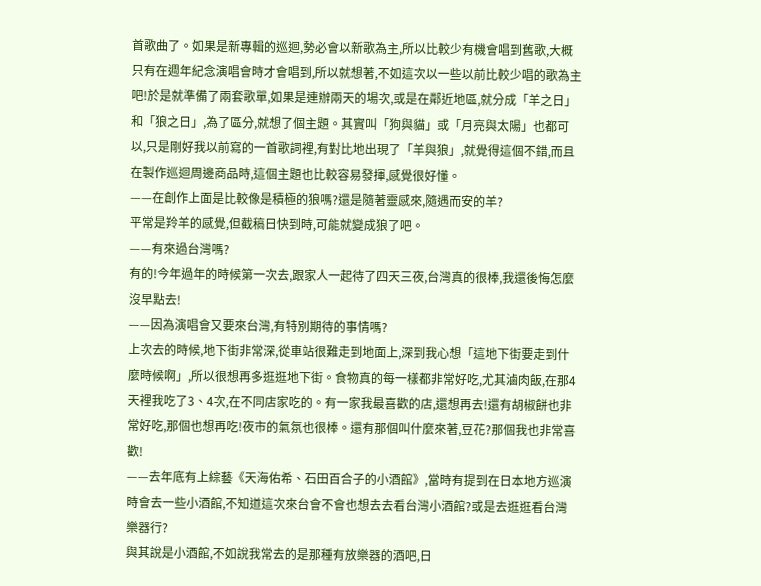首歌曲了。如果是新專輯的巡迴,勢必會以新歌為主,所以比較少有機會唱到舊歌,大概只有在週年紀念演唱會時才會唱到,所以就想著,不如這次以一些以前比較少唱的歌為主吧!於是就準備了兩套歌單,如果是連辦兩天的場次,或是在鄰近地區,就分成「羊之日」和「狼之日」,為了區分,就想了個主題。其實叫「狗與貓」或「月亮與太陽」也都可以,只是剛好我以前寫的一首歌詞裡,有對比地出現了「羊與狼」,就覺得這個不錯,而且在製作巡迴周邊商品時,這個主題也比較容易發揮,感覺很好懂。
——在創作上面是比較像是積極的狼嗎?還是隨著靈感來,隨遇而安的羊?
平常是羚羊的感覺,但截稿日快到時,可能就變成狼了吧。
——有來過台灣嗎?
有的!今年過年的時候第一次去,跟家人一起待了四天三夜,台灣真的很棒,我還後悔怎麼沒早點去!
——因為演唱會又要來台灣,有特別期待的事情嗎?
上次去的時候,地下街非常深,從車站很難走到地面上,深到我心想「這地下街要走到什麼時候啊」,所以很想再多逛逛地下街。食物真的每一樣都非常好吃,尤其滷肉飯,在那4天裡我吃了3、4次,在不同店家吃的。有一家我最喜歡的店,還想再去!還有胡椒餅也非常好吃,那個也想再吃!夜市的氣氛也很棒。還有那個叫什麼來著,豆花?那個我也非常喜歡!
——去年底有上綜藝《天海佑希、石田百合子的小酒館》,當時有提到在日本地方巡演時會去一些小酒館,不知道這次來台會不會也想去去看台灣小酒館?或是去逛逛看台灣樂器行?
與其說是小酒館,不如說我常去的是那種有放樂器的酒吧,日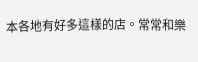本各地有好多這樣的店。常常和樂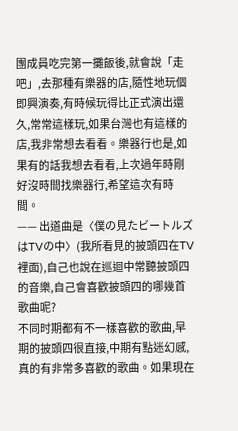團成員吃完第一攤飯後,就會說「走吧」,去那種有樂器的店,隨性地玩個即興演奏,有時候玩得比正式演出還久,常常這樣玩,如果台灣也有這樣的店,我非常想去看看。樂器行也是,如果有的話我想去看看,上次過年時剛好沒時間找樂器行,希望這次有時間。
—— 出道曲是〈僕の見たビートルズはTVの中〉(我所看見的披頭四在TV裡面),自己也說在巡迴中常聽披頭四的音樂,自己會喜歡披頭四的哪幾首歌曲呢?
不同时期都有不一樣喜歡的歌曲,早期的披頭四很直接,中期有點迷幻感,真的有非常多喜歡的歌曲。如果現在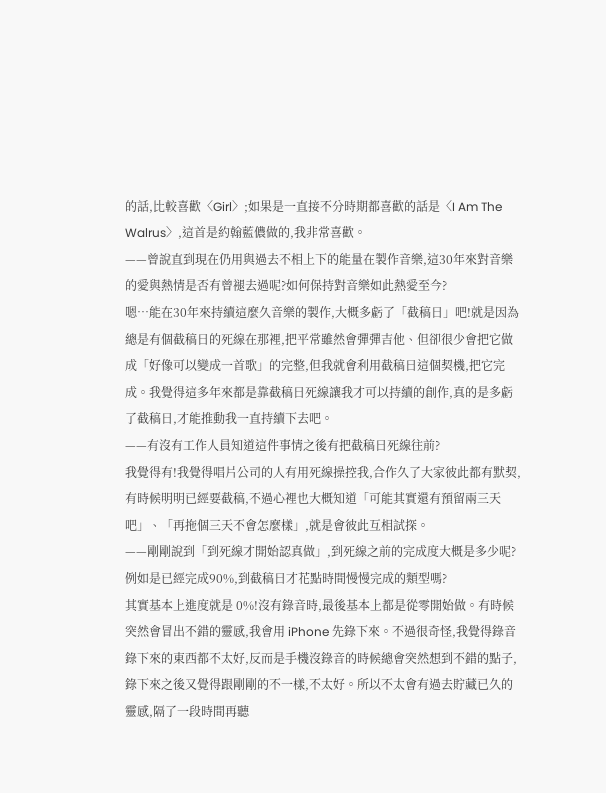的話,比較喜歡〈Girl〉;如果是一直接不分時期都喜歡的話是〈I Am The Walrus〉,這首是約翰藍儂做的,我非常喜歡。
——曾說直到現在仍用與過去不相上下的能量在製作音樂,這30年來對音樂的愛與熱情是否有曾褪去過呢?如何保持對音樂如此熱愛至今?
嗯…能在30年來持續這麼久音樂的製作,大概多虧了「截稿日」吧!就是因為總是有個截稿日的死線在那裡,把平常雖然會彈彈吉他、但卻很少會把它做成「好像可以變成一首歌」的完整,但我就會利用截稿日這個契機,把它完成。我覺得這多年來都是靠截稿日死線讓我才可以持續的創作,真的是多虧了截稿日,才能推動我一直持續下去吧。
——有沒有工作人員知道這件事情之後有把截稿日死線往前?
我覺得有!我覺得唱片公司的人有用死線操控我,合作久了大家彼此都有默契,有時候明明已經要截稿,不過心裡也大概知道「可能其實還有預留兩三天吧」、「再拖個三天不會怎麼樣」,就是會彼此互相試探。
——剛剛說到「到死線才開始認真做」,到死線之前的完成度大概是多少呢?例如是已經完成90%,到截稿日才花點時間慢慢完成的類型嗎?
其實基本上進度就是 0%!沒有錄音時,最後基本上都是從零開始做。有時候突然會冒出不錯的靈感,我會用 iPhone 先錄下來。不過很奇怪,我覺得錄音錄下來的東西都不太好,反而是手機沒錄音的時候總會突然想到不錯的點子,錄下來之後又覺得跟剛剛的不一樣,不太好。所以不太會有過去貯藏已久的靈感,隔了一段時間再聽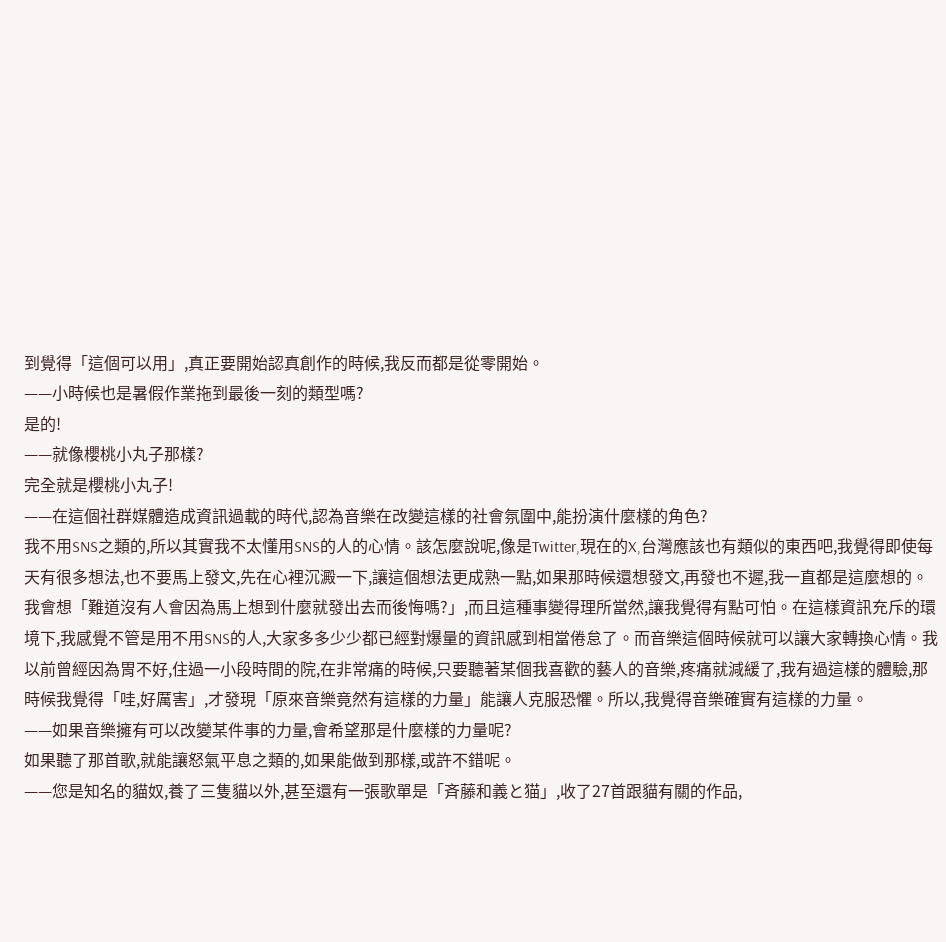到覺得「這個可以用」,真正要開始認真創作的時候,我反而都是從零開始。
——小時候也是暑假作業拖到最後一刻的類型嗎?
是的!
——就像櫻桃小丸子那樣?
完全就是櫻桃小丸子!
——在這個社群媒體造成資訊過載的時代,認為音樂在改變這樣的社會氛圍中,能扮演什麼樣的角色?
我不用SNS之類的,所以其實我不太懂用SNS的人的心情。該怎麼說呢,像是Twitter,現在的X,台灣應該也有類似的東西吧,我覺得即使每天有很多想法,也不要馬上發文,先在心裡沉澱一下,讓這個想法更成熟一點,如果那時候還想發文,再發也不遲,我一直都是這麼想的。我會想「難道沒有人會因為馬上想到什麼就發出去而後悔嗎?」,而且這種事變得理所當然,讓我覺得有點可怕。在這樣資訊充斥的環境下,我感覺不管是用不用SNS的人,大家多多少少都已經對爆量的資訊感到相當倦怠了。而音樂這個時候就可以讓大家轉換心情。我以前曾經因為胃不好,住過一小段時間的院,在非常痛的時候,只要聽著某個我喜歡的藝人的音樂,疼痛就減緩了,我有過這樣的體驗,那時候我覺得「哇,好厲害」,才發現「原來音樂竟然有這樣的力量」能讓人克服恐懼。所以,我覺得音樂確實有這樣的力量。
——如果音樂擁有可以改變某件事的力量,會希望那是什麼樣的力量呢?
如果聽了那首歌,就能讓怒氣平息之類的,如果能做到那樣,或許不錯呢。
——您是知名的貓奴,養了三隻貓以外,甚至還有一張歌單是「斉藤和義と猫」,收了27首跟貓有關的作品,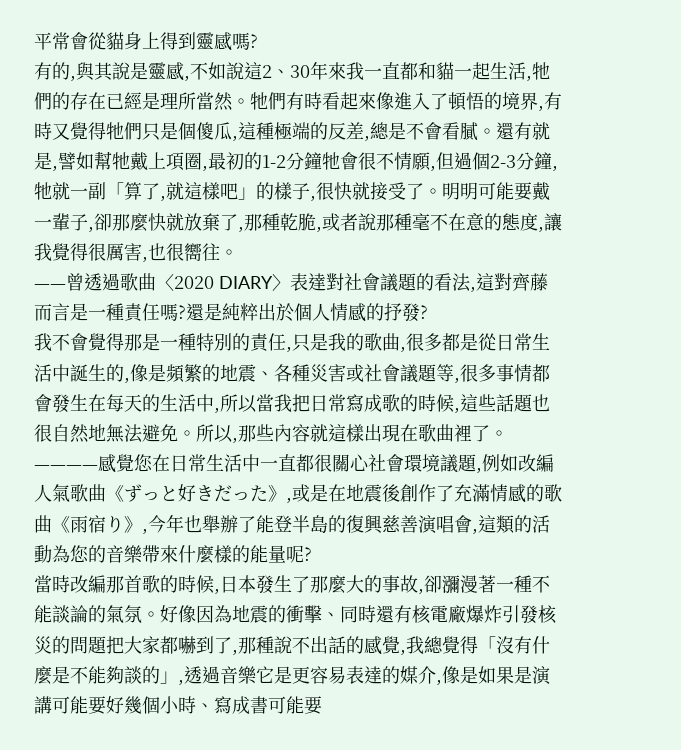平常會從貓身上得到靈感嗎?
有的,與其說是靈感,不如說這2、30年來我一直都和貓一起生活,牠們的存在已經是理所當然。牠們有時看起來像進入了頓悟的境界,有時又覺得牠們只是個傻瓜,這種極端的反差,總是不會看膩。還有就是,譬如幫牠戴上項圈,最初的1-2分鐘牠會很不情願,但過個2-3分鐘,牠就一副「算了,就這樣吧」的樣子,很快就接受了。明明可能要戴一輩子,卻那麼快就放棄了,那種乾脆,或者說那種毫不在意的態度,讓我覺得很厲害,也很嚮往。
——曾透過歌曲〈2020 DIARY〉表達對社會議題的看法,這對齊藤而言是一種責任嗎?還是純粹出於個人情感的抒發?
我不會覺得那是一種特別的責任,只是我的歌曲,很多都是從日常生活中誕生的,像是頻繁的地震、各種災害或社會議題等,很多事情都會發生在每天的生活中,所以當我把日常寫成歌的時候,這些話題也很自然地無法避免。所以,那些內容就這樣出現在歌曲裡了。
————感覺您在日常生活中一直都很關心社會環境議題,例如改編人氣歌曲《ずっと好きだった》,或是在地震後創作了充滿情感的歌曲《雨宿り》,今年也舉辦了能登半島的復興慈善演唱會,這類的活動為您的音樂帶來什麼樣的能量呢?
當時改編那首歌的時候,日本發生了那麼大的事故,卻瀰漫著一種不能談論的氣氛。好像因為地震的衝擊、同時還有核電廠爆炸引發核災的問題把大家都嚇到了,那種說不出話的感覺,我總覺得「沒有什麼是不能夠談的」,透過音樂它是更容易表達的媒介,像是如果是演講可能要好幾個小時、寫成書可能要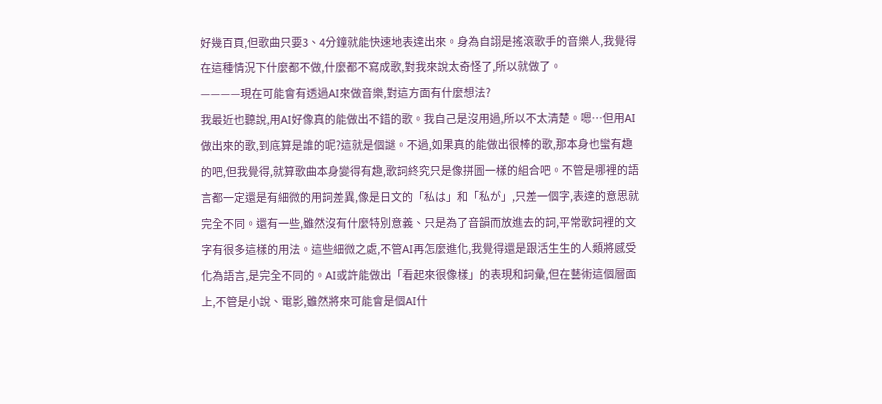好幾百頁,但歌曲只要3、4分鐘就能快速地表達出來。身為自詡是搖滾歌手的音樂人,我覺得在這種情況下什麼都不做,什麼都不寫成歌,對我來說太奇怪了,所以就做了。
————現在可能會有透過AI來做音樂,對這方面有什麼想法?
我最近也聽說,用AI好像真的能做出不錯的歌。我自己是沒用過,所以不太清楚。嗯…但用AI做出來的歌,到底算是誰的呢?這就是個謎。不過,如果真的能做出很棒的歌,那本身也蠻有趣的吧,但我覺得,就算歌曲本身變得有趣,歌詞終究只是像拼圖一樣的組合吧。不管是哪裡的語言都一定還是有細微的用詞差異,像是日文的「私は」和「私が」,只差一個字,表達的意思就完全不同。還有一些,雖然沒有什麼特別意義、只是為了音韻而放進去的詞,平常歌詞裡的文字有很多這樣的用法。這些細微之處,不管AI再怎麼進化,我覺得還是跟活生生的人類將感受化為語言,是完全不同的。AI或許能做出「看起來很像樣」的表現和詞彙,但在藝術這個層面上,不管是小說、電影,雖然將來可能會是個AI什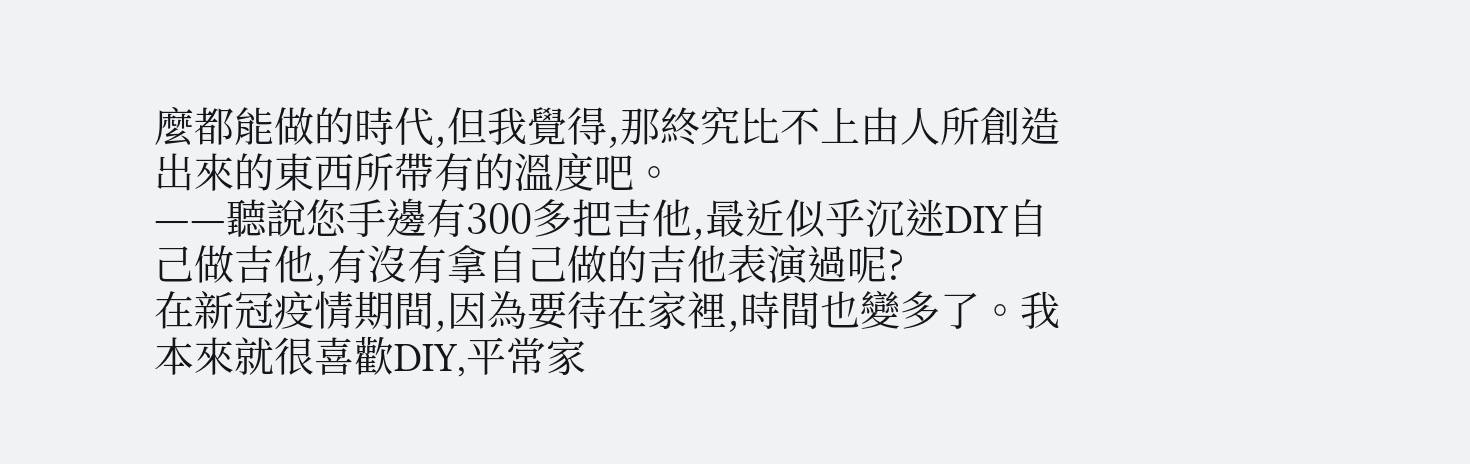麼都能做的時代,但我覺得,那終究比不上由人所創造出來的東西所帶有的溫度吧。
——聽說您手邊有300多把吉他,最近似乎沉迷DIY自己做吉他,有沒有拿自己做的吉他表演過呢?
在新冠疫情期間,因為要待在家裡,時間也變多了。我本來就很喜歡DIY,平常家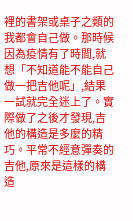裡的書架或桌子之類的我都會自己做。那時候因為疫情有了時間,就想「不知道能不能自己做一把吉他呢」,結果一試就完全迷上了。實際做了之後才發現,吉他的構造是多麼的精巧。平常不經意彈奏的吉他,原來是這樣的構造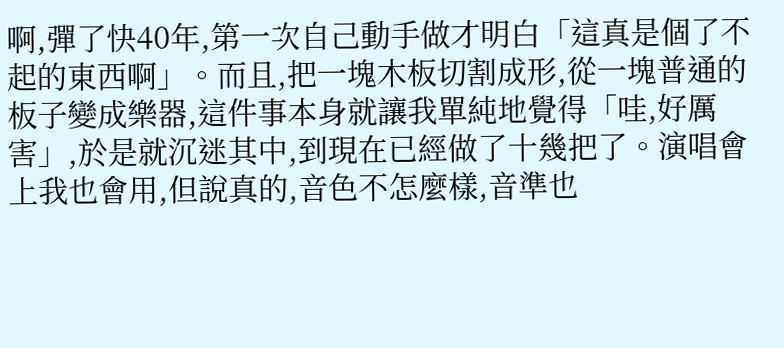啊,彈了快40年,第一次自己動手做才明白「這真是個了不起的東西啊」。而且,把一塊木板切割成形,從一塊普通的板子變成樂器,這件事本身就讓我單純地覺得「哇,好厲害」,於是就沉迷其中,到現在已經做了十幾把了。演唱會上我也會用,但說真的,音色不怎麼樣,音準也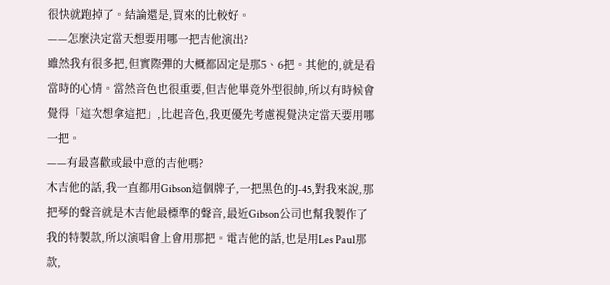很快就跑掉了。結論還是,買來的比較好。
——怎麼決定當天想要用哪一把吉他演出?
雖然我有很多把,但實際彈的大概都固定是那5、6把。其他的,就是看當時的心情。當然音色也很重要,但吉他畢竟外型很帥,所以有時候會覺得「這次想拿這把」,比起音色,我更優先考慮視覺決定當天要用哪一把。
——有最喜歡或最中意的吉他嗎?
木吉他的話,我一直都用Gibson這個牌子,一把黑色的J-45,對我來說,那把琴的聲音就是木吉他最標準的聲音,最近Gibson公司也幫我製作了我的特製款,所以演唱會上會用那把。電吉他的話,也是用Les Paul那款,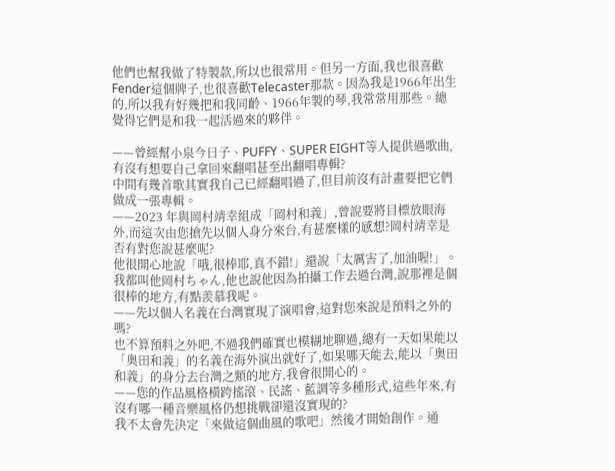他們也幫我做了特製款,所以也很常用。但另一方面,我也很喜歡Fender這個牌子,也很喜歡Telecaster那款。因為我是1966年出生的,所以我有好幾把和我同齡、1966年製的琴,我常常用那些。總覺得它們是和我一起活過來的夥伴。

——曾經幫小泉今日子、PUFFY、SUPER EIGHT等人提供過歌曲,有沒有想要自己拿回來翻唱甚至出翻唱專輯?
中間有幾首歌其實我自己已經翻唱過了,但目前沒有計畫要把它們做成一張專輯。
——2023 年與岡村靖幸組成「岡村和義」,曾說要將目標放眼海外,而這次由您搶先以個人身分來台,有甚麼樣的感想?岡村靖幸是否有對您說甚麼呢?
他很開心地說「哦,很棒耶,真不錯!」還說「太厲害了,加油喔!」。我都叫他岡村ちゃん,他也說他因為拍攝工作去過台灣,說那裡是個很棒的地方,有點羨慕我呢。
——先以個人名義在台灣實現了演唱會,這對您來說是預料之外的嗎?
也不算預料之外吧,不過我們確實也模糊地聊過,總有一天如果能以「奥田和義」的名義在海外演出就好了,如果哪天能去,能以「奥田和義」的身分去台灣之類的地方,我會很開心的。
——您的作品風格橫跨搖滾、民謠、藍調等多種形式,這些年來,有沒有哪一種音樂風格仍想挑戰卻還沒實現的?
我不太會先決定「來做這個曲風的歌吧」然後才開始創作。通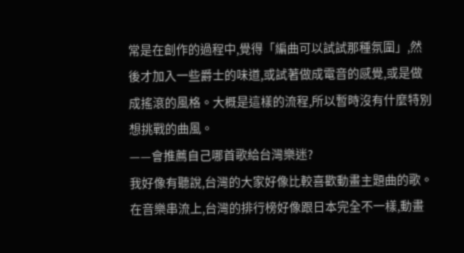常是在創作的過程中,覺得「編曲可以試試那種氛圍」,然後才加入一些爵士的味道,或試著做成電音的感覺,或是做成搖滾的風格。大概是這樣的流程,所以暫時沒有什麼特別想挑戰的曲風。
——會推薦自己哪首歌給台灣樂迷?
我好像有聽說,台灣的大家好像比較喜歡動畫主題曲的歌。在音樂串流上,台灣的排行榜好像跟日本完全不一樣,動畫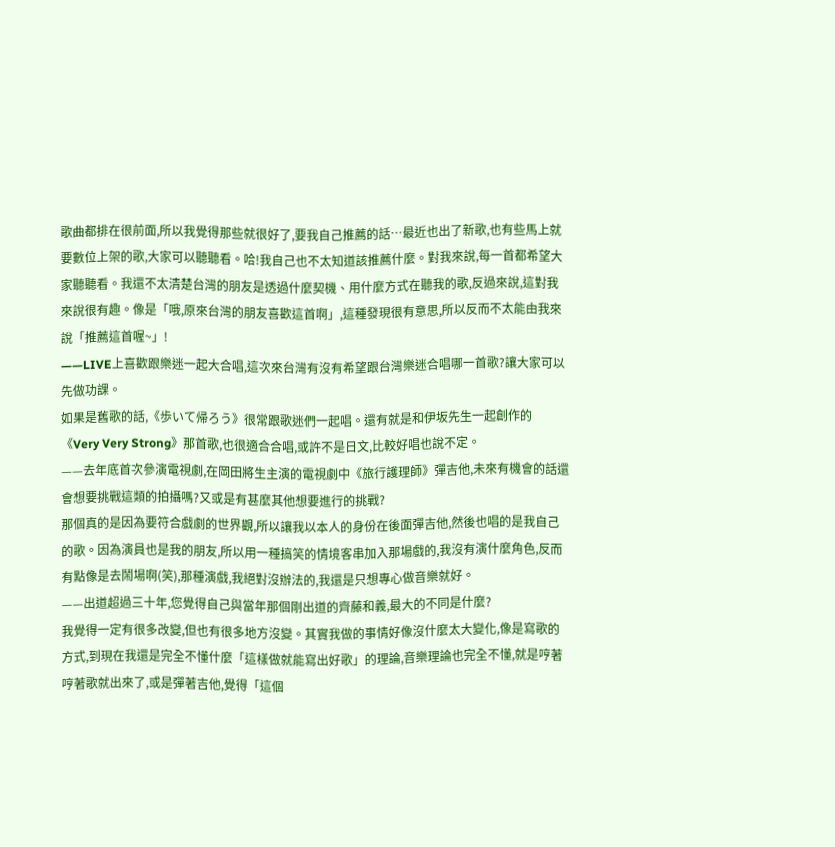歌曲都排在很前面,所以我覺得那些就很好了,要我自己推薦的話…最近也出了新歌,也有些馬上就要數位上架的歌,大家可以聽聽看。哈!我自己也不太知道該推薦什麼。對我來說,每一首都希望大家聽聽看。我還不太清楚台灣的朋友是透過什麼契機、用什麼方式在聽我的歌,反過來說,這對我來說很有趣。像是「哦,原來台灣的朋友喜歡這首啊」,這種發現很有意思,所以反而不太能由我來說「推薦這首喔~」!
——LIVE上喜歡跟樂迷一起大合唱,這次來台灣有沒有希望跟台灣樂迷合唱哪一首歌?讓大家可以先做功課。
如果是舊歌的話,《歩いて帰ろう》很常跟歌迷們一起唱。還有就是和伊坂先生一起創作的《Very Very Strong》那首歌,也很適合合唱,或許不是日文,比較好唱也說不定。
——去年底首次參演電視劇,在岡田將生主演的電視劇中《旅行護理師》彈吉他,未來有機會的話還會想要挑戰這類的拍攝嗎?又或是有甚麼其他想要進行的挑戰?
那個真的是因為要符合戲劇的世界觀,所以讓我以本人的身份在後面彈吉他,然後也唱的是我自己的歌。因為演員也是我的朋友,所以用一種搞笑的情境客串加入那場戲的,我沒有演什麼角色,反而有點像是去鬧場啊(笑),那種演戲,我絕對沒辦法的,我還是只想專心做音樂就好。
——出道超過三十年,您覺得自己與當年那個剛出道的齊藤和義,最大的不同是什麼?
我覺得一定有很多改變,但也有很多地方沒變。其實我做的事情好像沒什麼太大變化,像是寫歌的方式,到現在我還是完全不懂什麼「這樣做就能寫出好歌」的理論,音樂理論也完全不懂,就是哼著哼著歌就出來了,或是彈著吉他,覺得「這個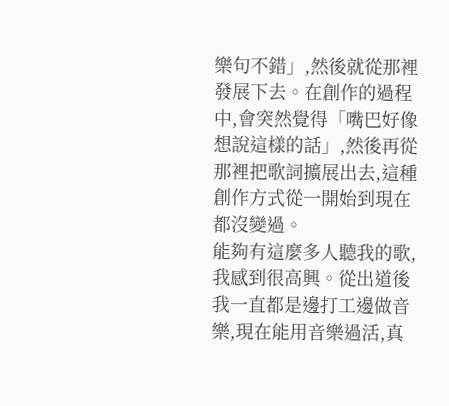樂句不錯」,然後就從那裡發展下去。在創作的過程中,會突然覺得「嘴巴好像想說這樣的話」,然後再從那裡把歌詞擴展出去,這種創作方式從一開始到現在都沒變過。
能夠有這麼多人聽我的歌,我感到很高興。從出道後我一直都是邊打工邊做音樂,現在能用音樂過活,真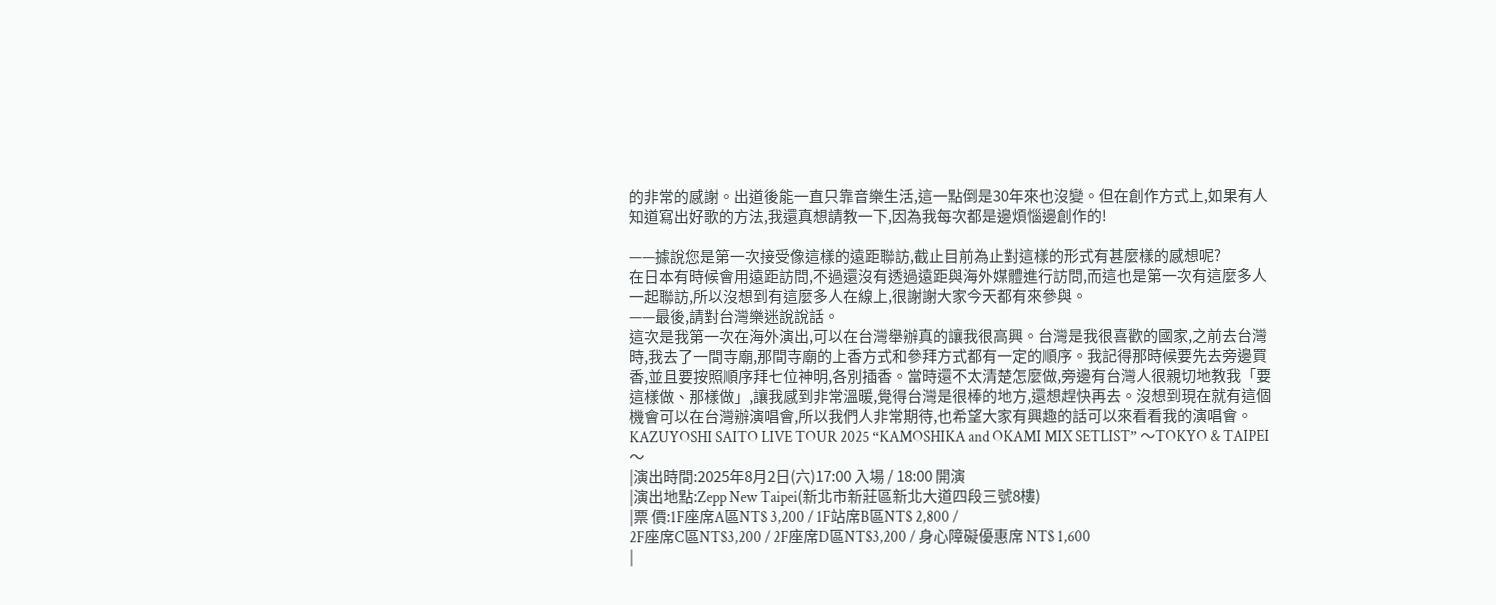的非常的感謝。出道後能一直只靠音樂生活,這一點倒是30年來也沒變。但在創作方式上,如果有人知道寫出好歌的方法,我還真想請教一下,因為我每次都是邊煩惱邊創作的!

——據說您是第一次接受像這樣的遠距聯訪,截止目前為止對這樣的形式有甚麼樣的感想呢?
在日本有時候會用遠距訪問,不過還沒有透過遠距與海外媒體進行訪問,而這也是第一次有這麼多人一起聯訪,所以沒想到有這麼多人在線上,很謝謝大家今天都有來參與。
——最後,請對台灣樂迷說說話。
這次是我第一次在海外演出,可以在台灣舉辦真的讓我很高興。台灣是我很喜歡的國家,之前去台灣時,我去了一間寺廟,那間寺廟的上香方式和參拜方式都有一定的順序。我記得那時候要先去旁邊買香,並且要按照順序拜七位神明,各別插香。當時還不太清楚怎麼做,旁邊有台灣人很親切地教我「要這樣做、那樣做」,讓我感到非常溫暖,覺得台灣是很棒的地方,還想趕快再去。沒想到現在就有這個機會可以在台灣辦演唱會,所以我們人非常期待,也希望大家有興趣的話可以來看看我的演唱會。
KAZUYOSHI SAITO LIVE TOUR 2025 “KAMOSHIKA and OKAMI MIX SETLIST” 〜TOKYO & TAIPEI〜
|演出時間:2025年8月2日(六)17:00 入場 / 18:00 開演
|演出地點:Zepp New Taipei(新北市新莊區新北大道四段三號8樓)
|票 價:1F座席A區NT$ 3,200 / 1F站席B區NT$ 2,800 /
2F座席C區NT$3,200 / 2F座席D區NT$3,200 / 身心障礙優惠席 NT$ 1,600
|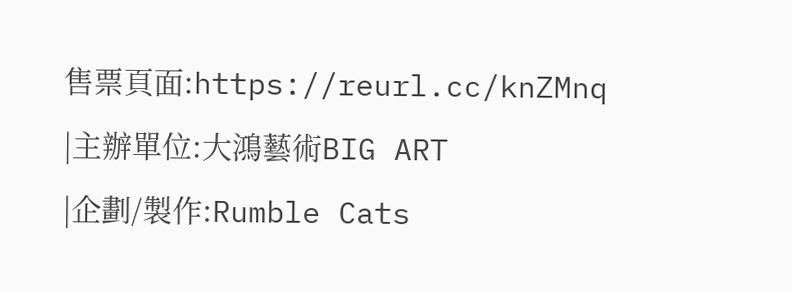售票頁面:https://reurl.cc/knZMnq
|主辦單位:大鴻藝術BIG ART
|企劃/製作:Rumble Cats